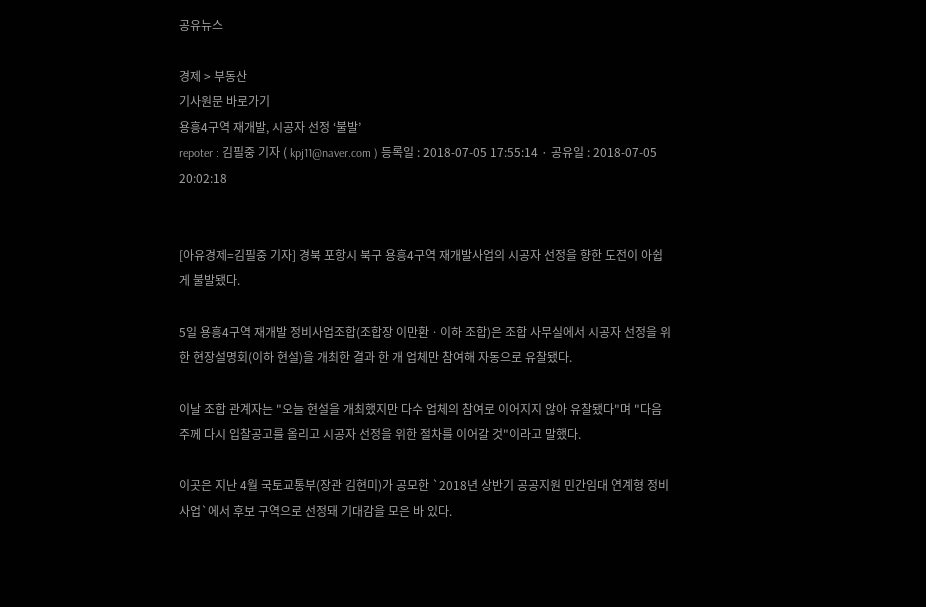공유뉴스

경제 > 부동산
기사원문 바로가기
용흥4구역 재개발, 시공자 선정 ‘불발’
repoter : 김필중 기자 ( kpj11@naver.com ) 등록일 : 2018-07-05 17:55:14 · 공유일 : 2018-07-05 20:02:18


[아유경제=김필중 기자] 경북 포항시 북구 용흥4구역 재개발사업의 시공자 선정을 향한 도전이 아쉽게 불발됐다.

5일 용흥4구역 재개발 정비사업조합(조합장 이만환ㆍ이하 조합)은 조합 사무실에서 시공자 선정을 위한 현장설명회(이하 현설)을 개최한 결과 한 개 업체만 참여해 자동으로 유찰됐다.

이날 조합 관계자는 "오늘 현설을 개최했지만 다수 업체의 참여로 이어지지 않아 유찰됐다"며 "다음 주께 다시 입찰공고를 올리고 시공자 선정을 위한 절차를 이어갈 것"이라고 말했다.

이곳은 지난 4월 국토교통부(장관 김현미)가 공모한 `2018년 상반기 공공지원 민간임대 연계형 정비사업`에서 후보 구역으로 선정돼 기대감을 모은 바 있다.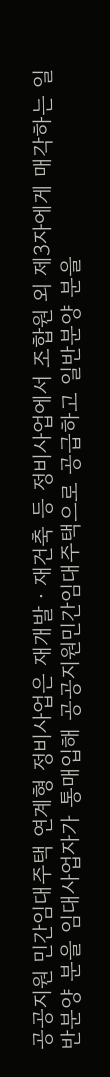공공지원 민간임대주택 연계형 정비사업은 재개발ㆍ재건축 등 정비사업에서 조합원 외 제3자에게 매각하는 일반분양 분을 임대사업자가 통매입해 공공지원민간임대주택으로 공급하고 일반분양 분을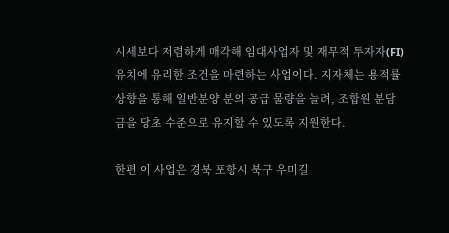시세보다 저렴하게 매각해 임대사업자 및 재무적 투자자(FI) 유치에 유리한 조건을 마련하는 사업이다. 지자체는 용적률 상향을 통해 일반분양 분의 공급 물량을 늘려, 조합원 분담금을 당초 수준으로 유지할 수 있도록 지원한다.

한편 이 사업은 경북 포항시 북구 우미길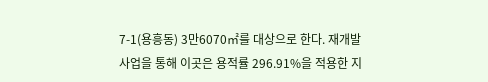7-1(용흥동) 3만6070㎡를 대상으로 한다. 재개발사업을 통해 이곳은 용적률 296.91%을 적용한 지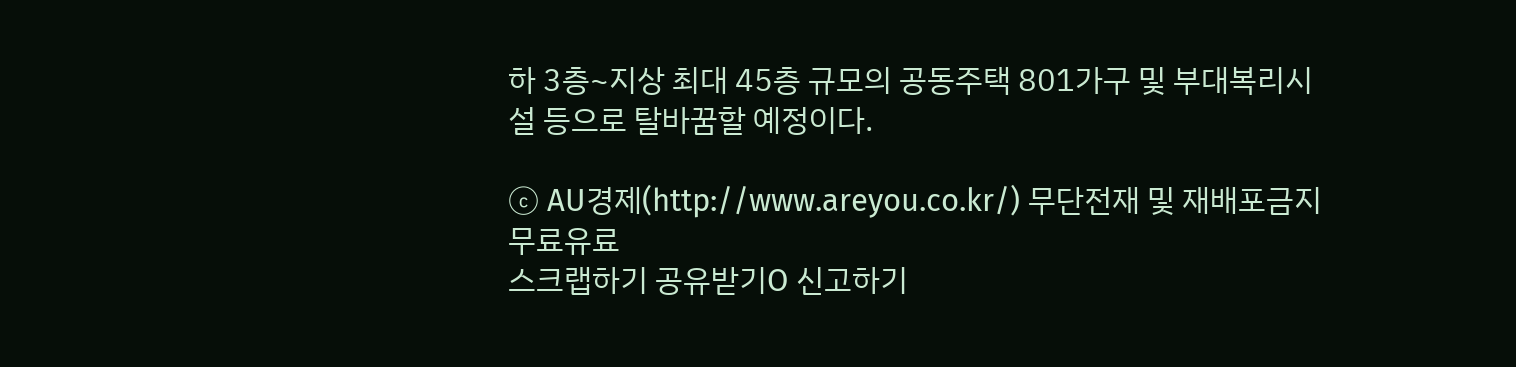하 3층~지상 최대 45층 규모의 공동주택 801가구 및 부대복리시설 등으로 탈바꿈할 예정이다.

ⓒ AU경제(http://www.areyou.co.kr/) 무단전재 및 재배포금지
무료유료
스크랩하기 공유받기O 신고하기